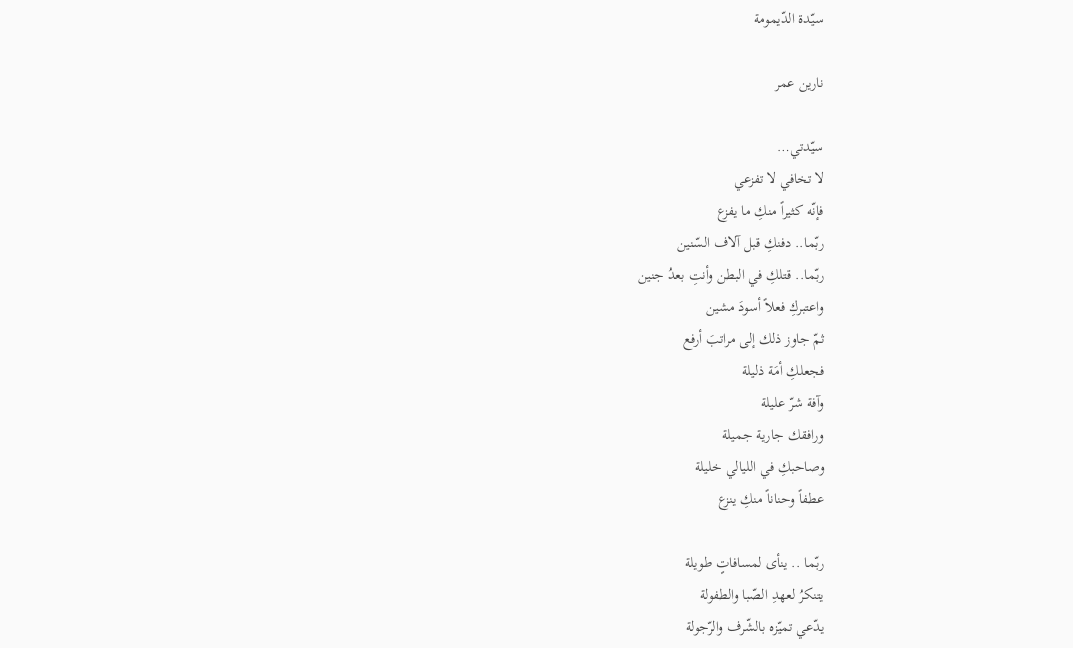سيّدة الدّيمومة

نارين عمر

سيّدتي…
لا تخافي لا تفزعي
فإنّه كثيراً منكِ ما يفزع
ربّما.. دفنكِ قبل آلاف السّنين
ربّما.. قتلكِ في البطن وأنتِ بعدُ جنين
واعتبركِ فعلاً أسودَ مشين
ثمّ جاوز ذلك إلى مراتبَ أرفع
فجعلكِ أمَة ذليلة
وآفة شرّ عليلة
ورافقك جارية جميلة
وصاحبكِ في الليالي خليلة
عطفاً وحناناً منكِ ينزع

ربّما .. ينأى لمسافاتٍ طويلة
يتنكرُ لعهدِ الصّبا والطفولة
يدّعي تميّزه بالشّرف والرّجولة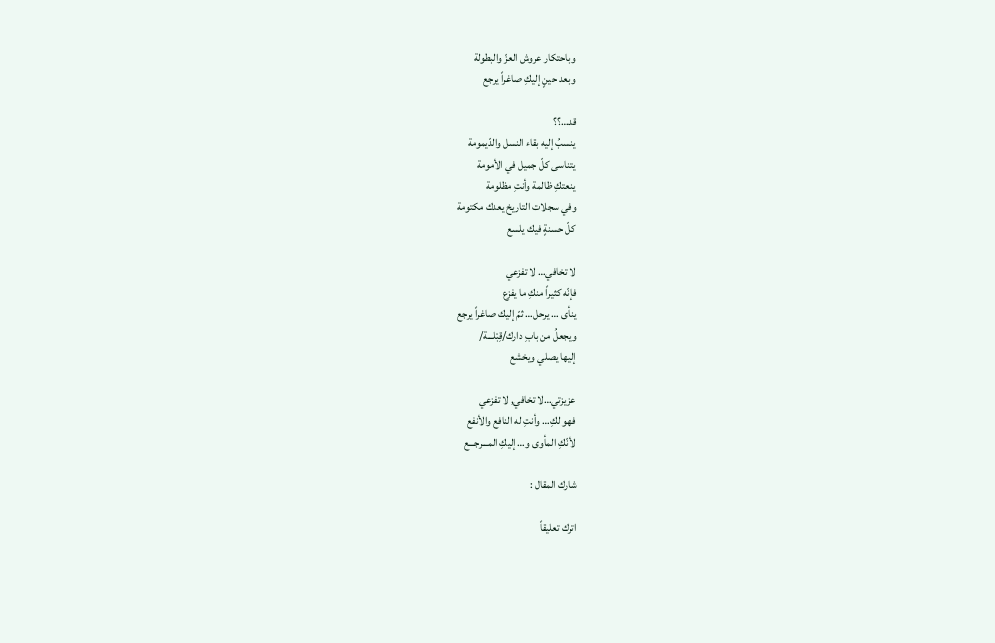وباحتكار عروش العزّ والبطولة
وبعد حينٍ إليكِ صاغراً يرجع

قد…؟؟
ينسبُ إليه بقاء النسل والدّيمومة
يتناسى كلّ جميل في الأمومة
ينعتكِ ظالمة وأنتِ مظلومة
وفي سجلات التاريخ يعدك مكتومة
كلّ حسنةٍ فيك يلسع

لا تخافي… لا تفزعي
فإنّه كثيراً منكِ ما يفزع
ينأى … يرحل… ثمّ إليك صاغراً يرجع
ويجعلُ من بابِ دارك/قِبْلـــة/
إليها يصلي ويخشع

عزيزتي…لا تخافي, لا تفزعي
فهو لكِ… وأنتِ له النافع والأنفع
لأنّكِ المأوى و… إليكِ المـــرجـــع

شارك المقال :

اترك تعليقاً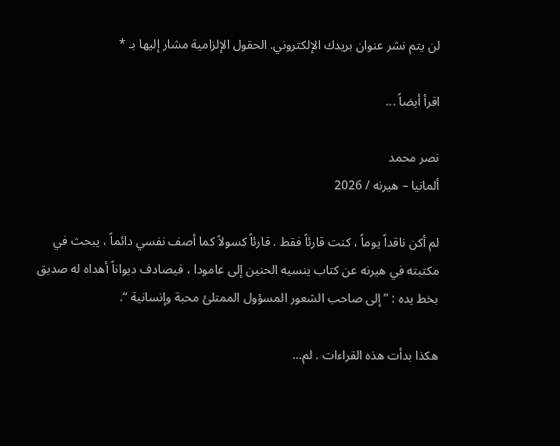لن يتم نشر عنوان بريدك الإلكتروني. الحقول الإلزامية مشار إليها بـ *

اقرأ أيضاً ...

نصر محمد
ألمانيا – هيرنه / 2026

لم أكن ناقداً يوماً ، كنت قارئاً فقط . قارئاً كسولاً كما أصف نفسي دائماً ، يبحث في مكتبته في هيرنه عن كتاب ينسيه الحنين إلى عامودا ، فيصادف ديواناً أهداه له صديق بخط يده : ” إلى صاحب الشعور المسؤول الممتلئ محبة وإنسانية “.

هكذا بدأت هذه القراءات . لم…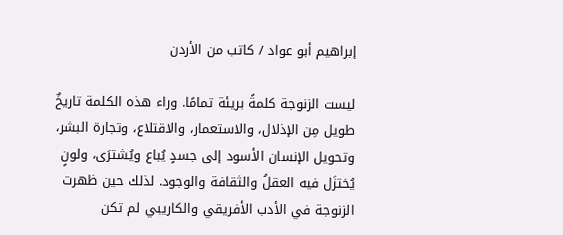إبراهيم أبو عواد / كاتب من الأردن

ليست الزنوجة كلمةً بريئة تمامًا. وراء هذه الكلمة تاريخٌ طويل مِن الإذلال، والاستعمار، والاقتلاع، وتجارة البشر، وتحويل الإنسان الأسود إلى جسدٍ يُباع ويُشترَى، ولونٍ يُختزَل فيه العقلُ والثقافة والوجود. لذلك حين ظهرت الزنوجة في الأدب الأفريقي والكاريبي لم تكن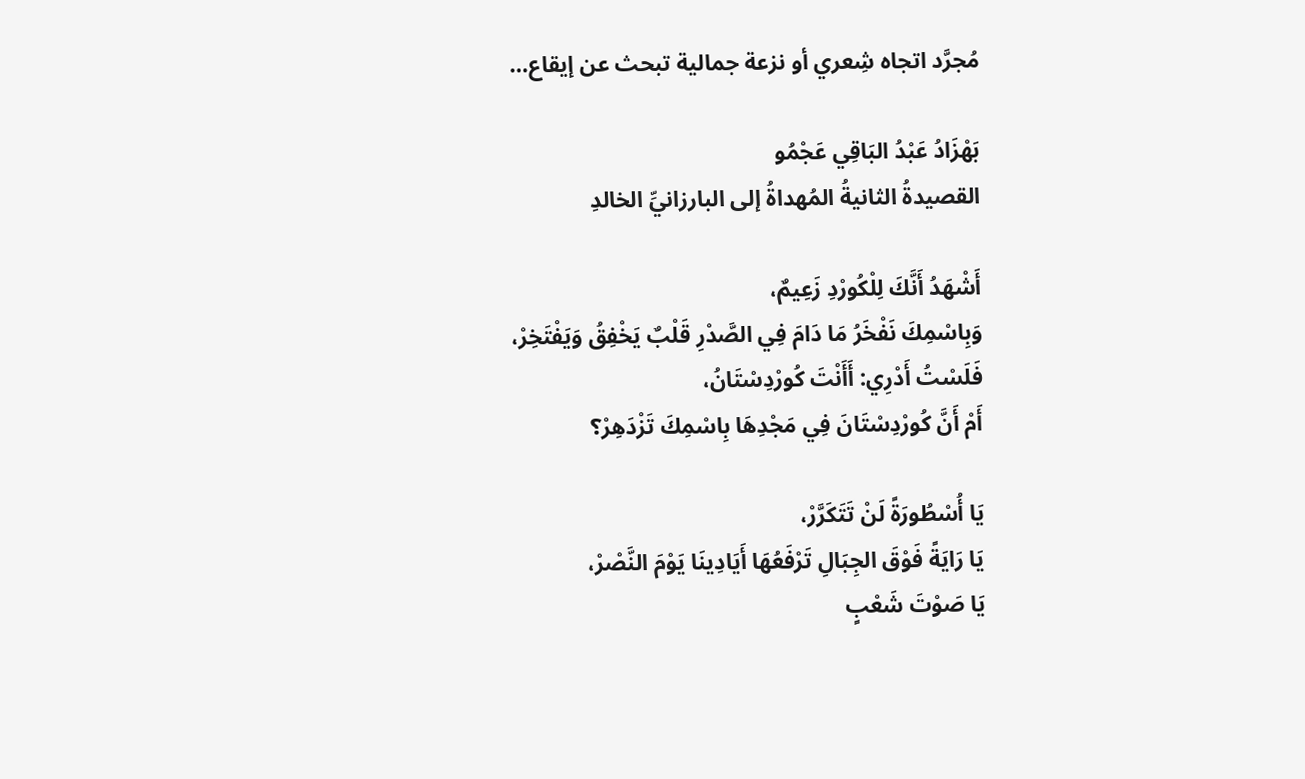مُجرَّد اتجاه شِعري أو نزعة جمالية تبحث عن إيقاع…

بَهْزَادُ عَبْدُ البَاقِي عَجْمُو
القصيدةُ الثانيةُ المُهداةُ إلى البارزانيِّ الخالدِ

أَشْهَدُ أَنَّكَ لِلْكُورْدِ زَعِيمٌ،
وَبِاسْمِكَ نَفْخَرُ مَا دَامَ فِي الصَّدْرِ قَلْبٌ يَخْفِقُ وَيَفْتَخِرْ،
فَلَسْتُ أَدْرِي: أَأَنْتَ كُورْدِسْتَانُ،
أَمْ أَنَّ كُورْدِسْتَانَ فِي مَجْدِهَا بِاسْمِكَ تَزْدَهِرْ؟

يَا أُسْطُورَةً لَنْ تَتَكَرَّرْ،
يَا رَايَةً فَوْقَ الجِبَالِ تَرْفَعُهَا أَيَادِينَا يَوْمَ النَّصْرْ،
يَا صَوْتَ شَعْبٍ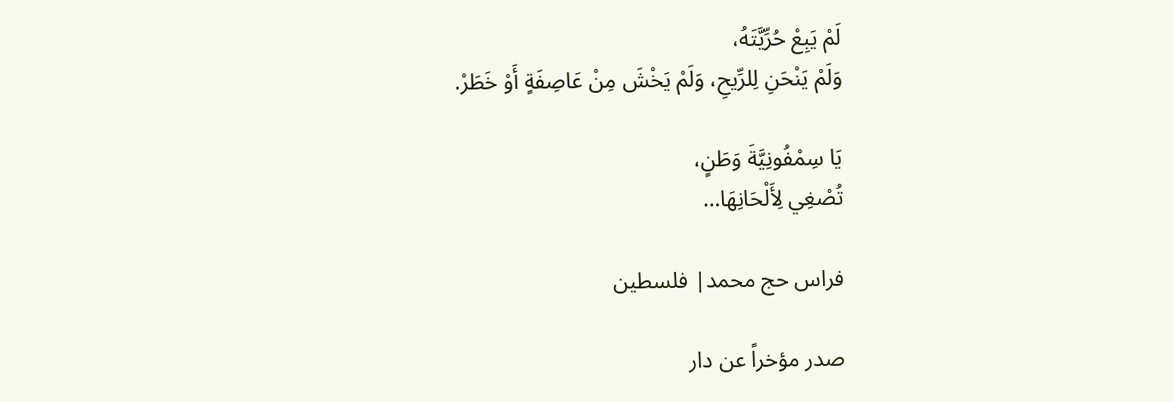لَمْ يَبِعْ حُرِّيَّتَهُ،
وَلَمْ يَنْحَنِ لِلرِّيحِ، وَلَمْ يَخْشَ مِنْ عَاصِفَةٍ أَوْ خَطَرْ.

يَا سِمْفُونِيَّةَ وَطَنٍ،
تُصْغِي لِأَلْحَانِهَا…

فراس حج محمد| فلسطين

صدر مؤخراً عن دار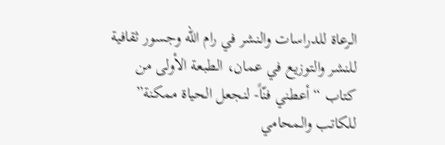الرعاة للدراسات والنشر في رام الله وجسور ثقافية للنشر والتوزيع في عمان، الطبعة الأولى من كتاب “أعطني فنّاً- لنجعل الحياة ممكنة” للكاتب والمحامي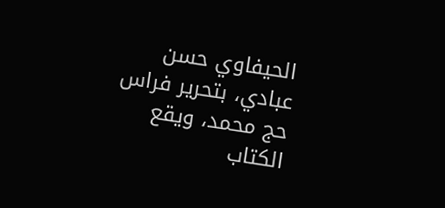الحيفاوي حسن عبادي، بتحرير فراس حج محمد، ويقع الكتاب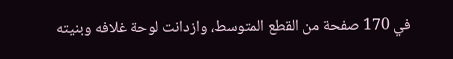في 170 صفحة من القطع المتوسط، وازدانت لوحة غلافه وبنيته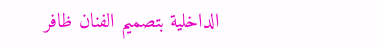الداخلية بتصميم الفنان ظافر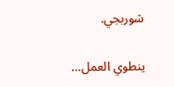شوربجي.

ينطوي العمل…